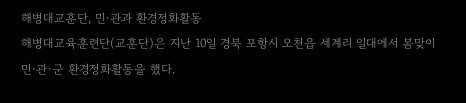해병대교훈단, 민·관과 환경정화활동
해병대교육훈련단(교훈단)은 지난 10일 경북 포항시 오천읍 세계리 일대에서 봄맞이 민·관·군 환경정화활동을 했다.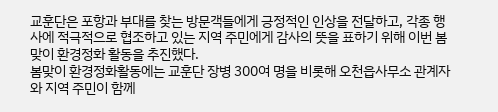교훈단은 포항과 부대를 찾는 방문객들에게 긍정적인 인상을 전달하고, 각종 행사에 적극적으로 협조하고 있는 지역 주민에게 감사의 뜻을 표하기 위해 이번 봄맞이 환경정화 활동을 추진했다.
봄맞이 환경정화활동에는 교훈단 장병 300여 명을 비롯해 오천읍사무소 관계자와 지역 주민이 함께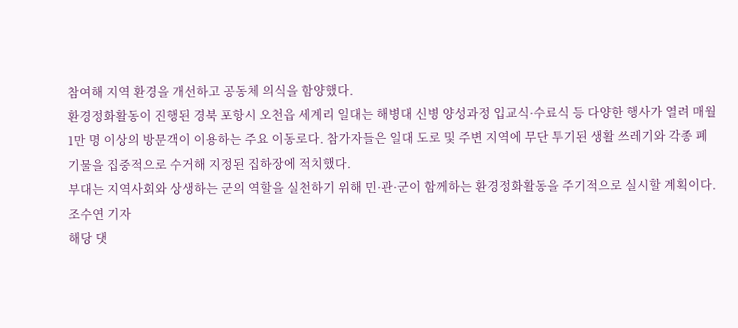참여해 지역 환경을 개선하고 공동체 의식을 함양했다.
환경정화활동이 진행된 경북 포항시 오천읍 세계리 일대는 해병대 신병 양성과정 입교식·수료식 등 다양한 행사가 열려 매월 1만 명 이상의 방문객이 이용하는 주요 이동로다. 참가자들은 일대 도로 및 주변 지역에 무단 투기된 생활 쓰레기와 각종 폐기물을 집중적으로 수거해 지정된 집하장에 적치했다.
부대는 지역사회와 상생하는 군의 역할을 실천하기 위해 민·관·군이 함께하는 환경정화활동을 주기적으로 실시할 계획이다.
조수연 기자
해당 댓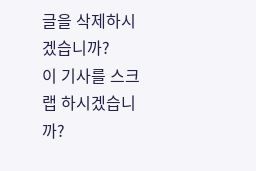글을 삭제하시겠습니까?
이 기사를 스크랩 하시겠습니까?